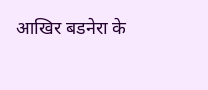आखिर बडनेरा के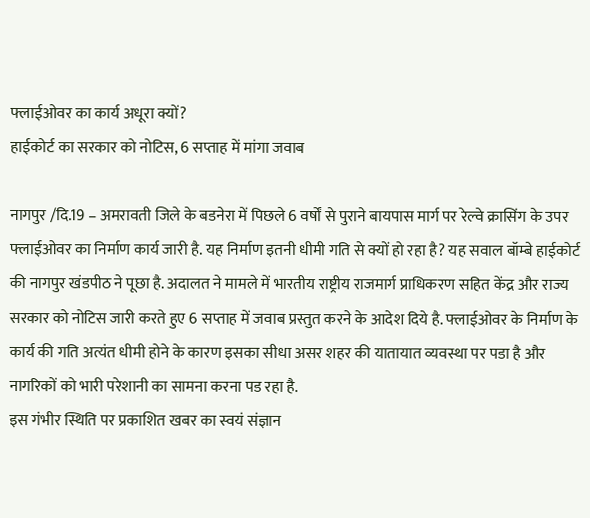फ्लाईओवर का कार्य अधूरा क्यों?
हाईकोर्ट का सरकार को नोटिस, 6 सप्ताह में मांगा जवाब

नागपुर /दि.19 – अमरावती जिले के बडनेरा में पिछले 6 वर्षों से पुराने बायपास मार्ग पर रेल्वे क्रासिंग के उपर फ्लाईओवर का निर्माण कार्य जारी है. यह निर्माण इतनी धीमी गति से क्यों हो रहा है? यह सवाल बॉम्बे हाईकोर्ट की नागपुर खंडपीठ ने पूछा है. अदालत ने मामले में भारतीय राष्ट्रीय राजमार्ग प्राधिकरण सहित केंद्र और राज्य सरकार को नोटिस जारी करते हुए 6 सप्ताह में जवाब प्रस्तुत करने के आदेश दिये है. फ्लाईओवर के निर्माण के कार्य की गति अत्यंत धीमी होने के कारण इसका सीधा असर शहर की यातायात व्यवस्था पर पडा है और नागरिकों को भारी परेशानी का सामना करना पड रहा है.
इस गंभीर स्थिति पर प्रकाशित खबर का स्वयं संज्ञान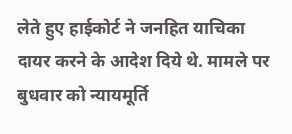लेते हुए हाईकोर्ट ने जनहित याचिका दायर करने के आदेश दिये थे. मामले पर बुधवार को न्यायमूर्ति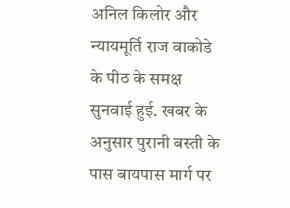अनिल किलोर और न्यायमूर्ति राज वाकोडे के पीठ के समक्ष सुनवाई हुई. खबर के अनुसार पुरानी बस्ती के पास बायपास मार्ग पर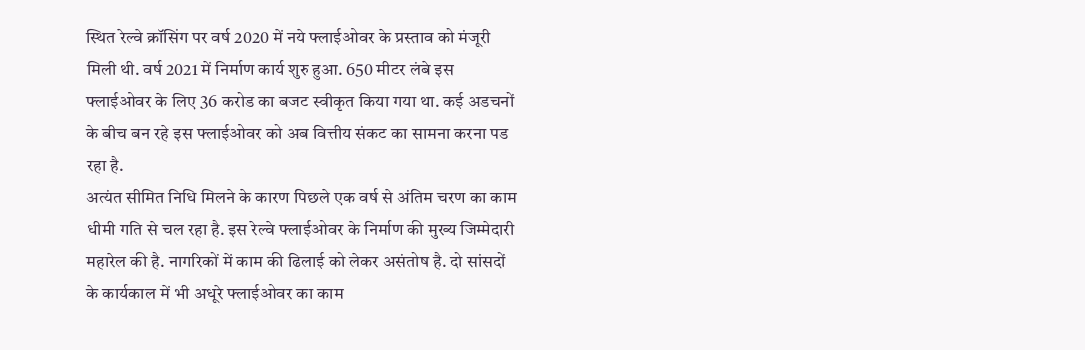स्थित रेल्वे क्रॉसिंग पर वर्ष 2020 में नये फ्लाईओवर के प्रस्ताव को मंजूरी मिली थी. वर्ष 2021 में निर्माण कार्य शुरु हुआ. 650 मीटर लंबे इस फ्लाईओवर के लिए 36 करोड का बजट स्वीकृत किया गया था. कई अडचनों के बीच बन रहे इस फ्लाईओवर को अब वित्तीय संकट का सामना करना पड रहा है.
अत्यंत सीमित निधि मिलने के कारण पिछले एक वर्ष से अंतिम चरण का काम धीमी गति से चल रहा है. इस रेल्वे फ्लाईओवर के निर्माण की मुख्य जिम्मेदारी महारेल की है. नागरिकों में काम की ढिलाई को लेकर असंतोष है. दो सांसदों के कार्यकाल में भी अधूरे फ्लाईओवर का काम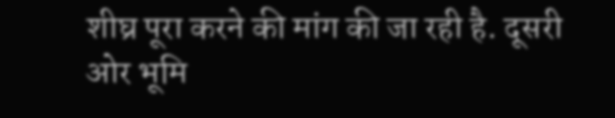शीघ्र पूरा करने की मांग की जा रही है. दूसरी ओर भूमि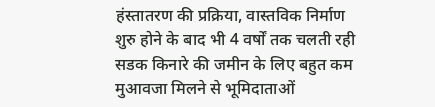हंस्तातरण की प्रक्रिया, वास्तविक निर्माण शुरु होने के बाद भी 4 वर्षों तक चलती रही सडक किनारे की जमीन के लिए बहुत कम मुआवजा मिलने से भूमिदाताओं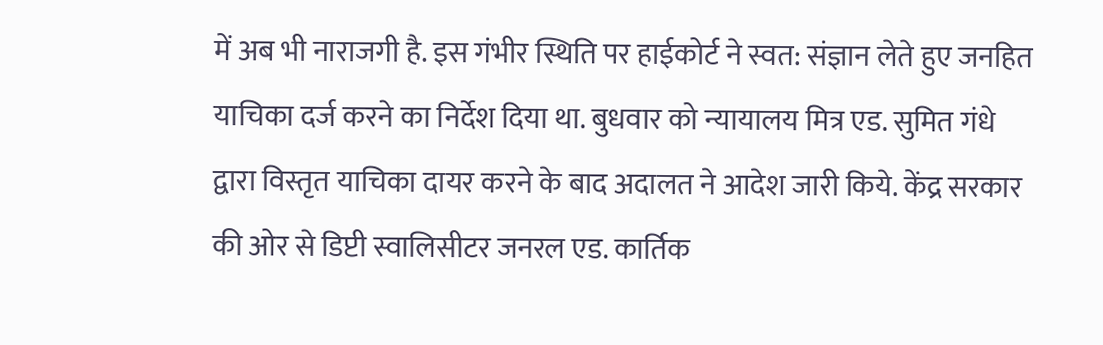में अब भी नाराजगी है. इस गंभीर स्थिति पर हाईकोर्ट ने स्वत: संज्ञान लेते हुए जनहित याचिका दर्ज करने का निर्देश दिया था. बुधवार को न्यायालय मित्र एड. सुमित गंधे द्वारा विस्तृत याचिका दायर करने के बाद अदालत ने आदेश जारी किये. केंद्र सरकार की ओर से डिप्टी स्वालिसीटर जनरल एड. कार्तिक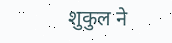शुकुल ने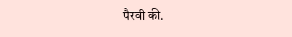पैरवी की.